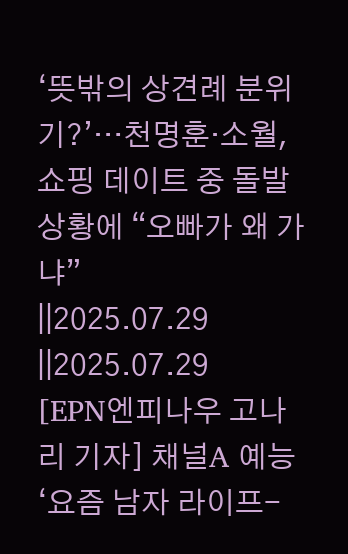‘뜻밖의 상견례 분위기?’…천명훈·소월, 쇼핑 데이트 중 돌발 상황에 “오빠가 왜 가냐”
||2025.07.29
||2025.07.29
[EPN엔피나우 고나리 기자] 채널A 예능 ‘요즘 남자 라이프-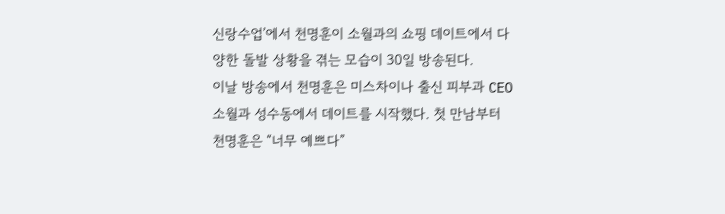신랑수업’에서 천명훈이 소월과의 쇼핑 데이트에서 다양한 돌발 상황을 겪는 모습이 30일 방송된다.
이날 방송에서 천명훈은 미스차이나 출신 피부과 CEO 소월과 성수동에서 데이트를 시작했다. 첫 만남부터 천명훈은 “너무 예쁘다”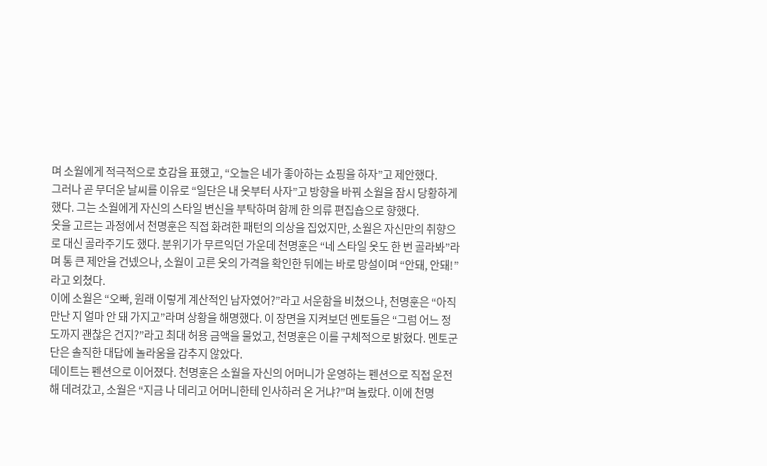며 소월에게 적극적으로 호감을 표했고, “오늘은 네가 좋아하는 쇼핑을 하자”고 제안했다.
그러나 곧 무더운 날씨를 이유로 “일단은 내 옷부터 사자”고 방향을 바꿔 소월을 잠시 당황하게 했다. 그는 소월에게 자신의 스타일 변신을 부탁하며 함께 한 의류 편집숍으로 향했다.
옷을 고르는 과정에서 천명훈은 직접 화려한 패턴의 의상을 집었지만, 소월은 자신만의 취향으로 대신 골라주기도 했다. 분위기가 무르익던 가운데 천명훈은 “네 스타일 옷도 한 번 골라봐”라며 통 큰 제안을 건넸으나, 소월이 고른 옷의 가격을 확인한 뒤에는 바로 망설이며 “안돼, 안돼!”라고 외쳤다.
이에 소월은 “오빠, 원래 이렇게 계산적인 남자였어?”라고 서운함을 비쳤으나, 천명훈은 “아직 만난 지 얼마 안 돼 가지고”라며 상황을 해명했다. 이 장면을 지켜보던 멘토들은 “그럼 어느 정도까지 괜찮은 건지?”라고 최대 허용 금액을 물었고, 천명훈은 이를 구체적으로 밝혔다. 멘토군단은 솔직한 대답에 놀라움을 감추지 않았다.
데이트는 펜션으로 이어졌다. 천명훈은 소월을 자신의 어머니가 운영하는 펜션으로 직접 운전해 데려갔고, 소월은 “지금 나 데리고 어머니한테 인사하러 온 거냐?”며 놀랐다. 이에 천명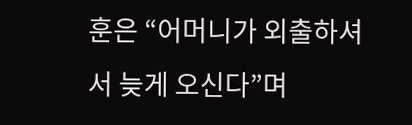훈은 “어머니가 외출하셔서 늦게 오신다”며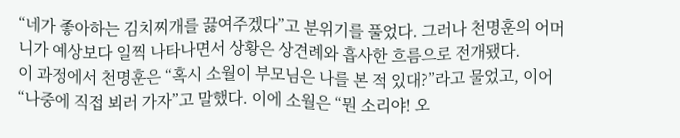“네가 좋아하는 김치찌개를 끓여주겠다”고 분위기를 풀었다. 그러나 천명훈의 어머니가 예상보다 일찍 나타나면서 상황은 상견례와 흡사한 흐름으로 전개됐다.
이 과정에서 천명훈은 “혹시 소월이 부모님은 나를 본 적 있대?”라고 물었고, 이어 “나중에 직접 뵈러 가자”고 말했다. 이에 소월은 “뭔 소리야! 오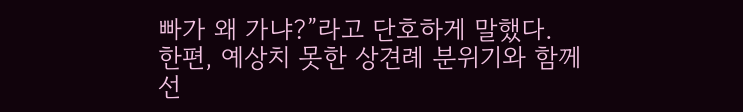빠가 왜 가냐?”라고 단호하게 말했다.
한편, 예상치 못한 상견례 분위기와 함께 선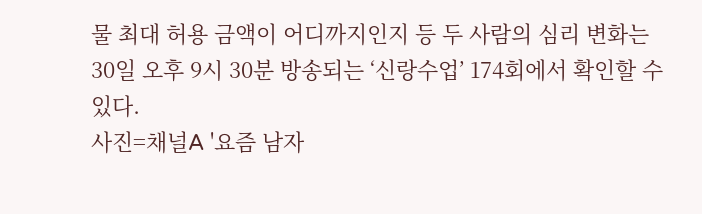물 최대 허용 금액이 어디까지인지 등 두 사람의 심리 변화는 30일 오후 9시 30분 방송되는 ‘신랑수업’ 174회에서 확인할 수 있다.
사진=채널A '요즘 남자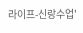라이프-신랑수업'